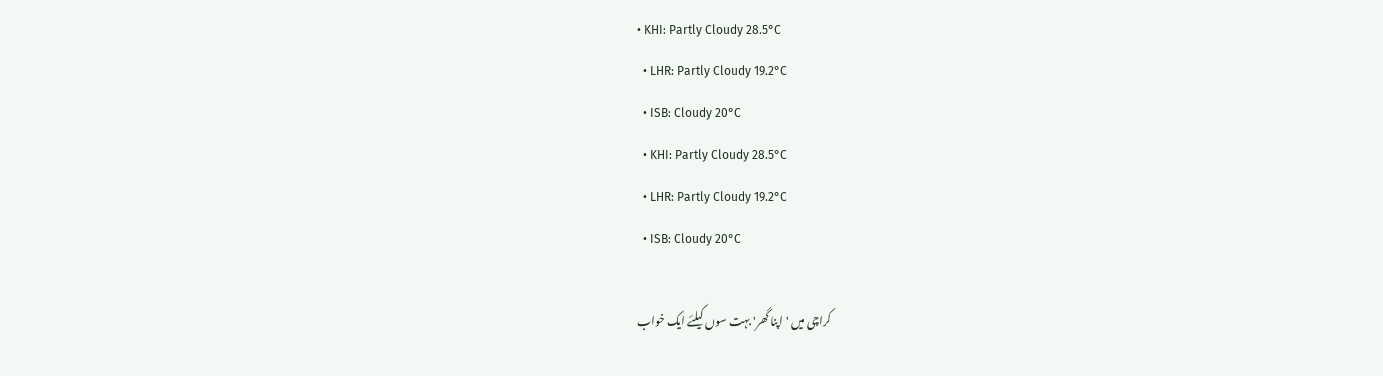• KHI: Partly Cloudy 28.5°C
  • LHR: Partly Cloudy 19.2°C
  • ISB: Cloudy 20°C
  • KHI: Partly Cloudy 28.5°C
  • LHR: Partly Cloudy 19.2°C
  • ISB: Cloudy 20°C

کراچی میں 'اپنا گھر' بہت سوں کیلئے ایک خواب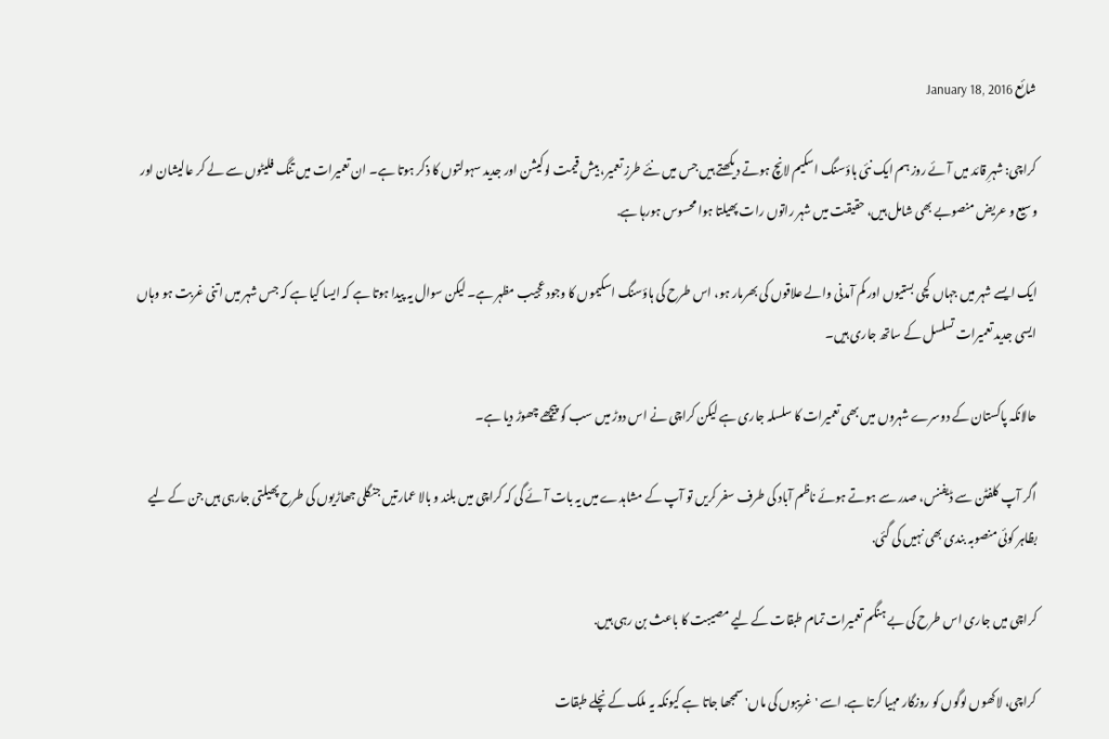شائع January 18, 2016

کراچی: شہرِ قائد میں آئے روز ہم ایک نئی ہاؤسنگ اسکیم لانچ ہوتے دیکھتے ہیں جس میں نئے طرزِ تعمیر، بیش قیمت لوکیشن اور جدید سہولتوں کا ذکر ہوتا ہے۔ ان تعمیرات میں تنگ فلیٹوں سے لے کر عالیشان اور وسیع و عریض منصوبے بھی شامل ہیں، حقیقت میں شہر راتوں رات پھیلتا ہوا محسوس ہورہا ہے.

ایک ایسے شہر میں جہاں کچی بستیوں اور کم آمدنی والے علاقوں کی بھرمار ہو، اس طرح کی ہاؤسنگ اسکیموں کا وجود عجیب مظہر ہے۔ لیکن سوال یہ پیدا ہوتا ہے کہ ایسا کیا ہے کہ جس شہر میں اتنی غربت ہو وہاں ایسی جدید تعمیرات تسلسل کے ساتھ جاری ہیں۔

حالانکہ پاکستان کے دوسرے شہروں میں بھی تعمیرات کا سلسلہ جاری ہے لیکن کراچی نے اس دوڑ میں سب کو پیچھے چھوڑ دیا ہے۔

اگر آپ کلفٹن سے ڈیفنس، صدر سے ہوتے ہوئے ناظم آباد کی طرف سفر کریں تو آپ کے مشاہدے میں یہ بات آئے گی کہ کراچی میں بلند و بالا عمارتیں جنگلی جھاڑیوں کی طرح پھیلتی جارہی ہیں جن کے لیے بظاہر کوئی منصوبہ بندی بھی نہیں کی گئی.

کراچی میں جاری اس طرح کی بے ہنگم تعمیرات تمام طبقات کے لیے مصیبت کا باعث بن رہی ہیں.

کراچی، لاکھوں لوگوں کو روزگار مہیا کرتا ہے. اسے 'غریبوں کی ماں' سمجھا جاتا ہے کیونکہ یہ ملک کے نچلے طبقات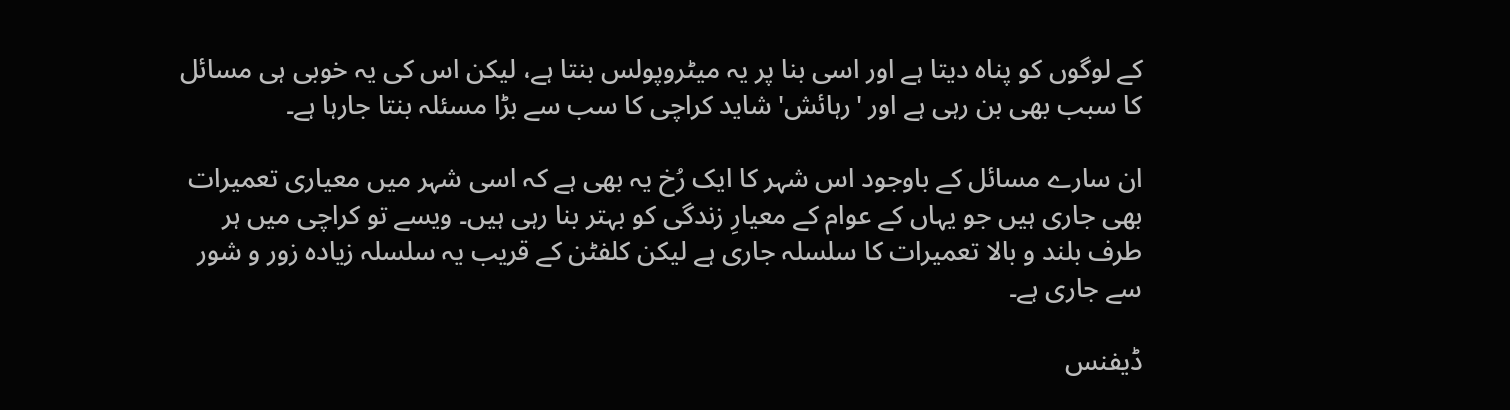کے لوگوں کو پناہ دیتا ہے اور اسی بنا پر یہ میٹروپولس بنتا ہے، لیکن اس کی یہ خوبی ہی مسائل کا سبب بھی بن رہی ہے اور 'رہائش' شاید کراچی کا سب سے بڑا مسئلہ بنتا جارہا ہے۔

ان سارے مسائل کے باوجود اس شہر کا ایک رُخ یہ بھی ہے کہ اسی شہر میں معیاری تعمیرات بھی جاری ہیں جو یہاں کے عوام کے معیارِ زندگی کو بہتر بنا رہی ہیں۔ ویسے تو کراچی میں ہر طرف بلند و بالا تعمیرات کا سلسلہ جاری ہے لیکن کلفٹن کے قریب یہ سلسلہ زیادہ زور و شور سے جاری ہے۔

ڈیفنس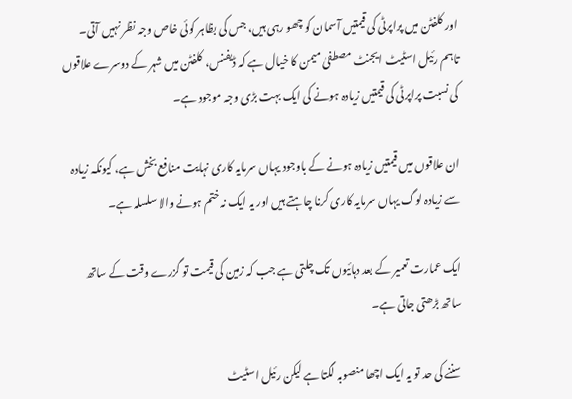اور کلفٹن میں پراپرٹی کی قیمتیں آسمان کو چھو رہی ہیں، جس کی بظاہر کوئی خاص وجہ نظر نہیں آتی۔ تاہم رئیل اسٹیٹ ایجنٹ مصطفیٰ میمن کا خیال ہے کہ ڈیفنس، کلفٹن میں شہر کے دوسرے علاقوں کی نسبت پراپرٹی کی قیمتیں زیادہ ہونے کی ایک بہت بڑی وجہ موجود ہے۔

ان علاقوں میں قیمتیں زیادہ ہونے کے باوجود یہاں سرمایہ کاری نہایت منافع بخش ہے، کیونکہ زیادہ سے زیادہ لوگ یہاں سرمایہ کاری کرنا چاہتے ہیں اور یہ ایک نہ ختم ہونے والا سلسلہ ہے۔

ایک عمارت تعمیر کے بعد دہائیوں تک چلتی ہے جب کہ زمین کی قیمت تو گزرے وقت کے ساتھ ساتھ بڑھتی جاتی ہے۔

سننے کی حد تو یہ ایک اچھا منصوبہ لگتا ہے لیکن رئیل اسٹیٹ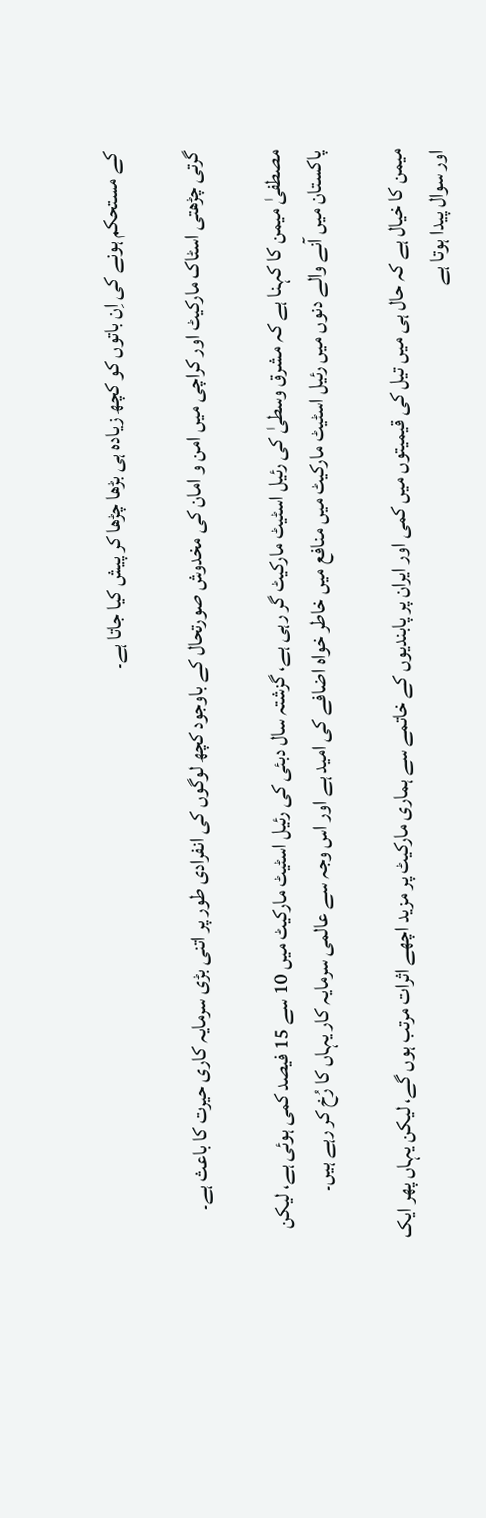کے مستحکم ہونے کی اِن باتوں کو کچھ زیادہ ہی بڑھا چڑھا کر پیش کیا جاتا ہے۔

گرتی چڑھتی اسٹاک مارکیٹ اور کراچی میں امن و امان کی مخدوش صورتحال کے باوجود کچھ لوگوں کی انفرادی طور پر اتنی بڑی سرمایہ کاری حیرت کا باعث ہے۔

مصطفیٰ میمن کا کہنا ہے کہ مشرق وسطیٰ کی رئیل اسٹیٹ مارکیٹ گر رہی ہے، گزشتہ سال دبئی کی رئیل اسٹیٹ مارکیٹ میں 10 سے 15 فیصد کمی ہوئی ہے، لیکن پاکستان میں آنے والے دنوں میں رئیل اسٹیٹ مارکیٹ میں منافع میں خاطر خواہ اضافے کی امید ہے اور اس وجہ سے عالمی سرمایہ کار یہاں کا رُخ کر رہے ہیں۔

میمن کا خیال ہے کہ حال ہی میں تیل کی قیمیتوں میں کمی اور ایران پر پابندیوں کے خاتمے سے ہماری مارکیٹ پر مزید اچھے اثرات مرتب ہوں گے، لیکن یہاں پھر ایک اور سوال پیدا ہوتا ہے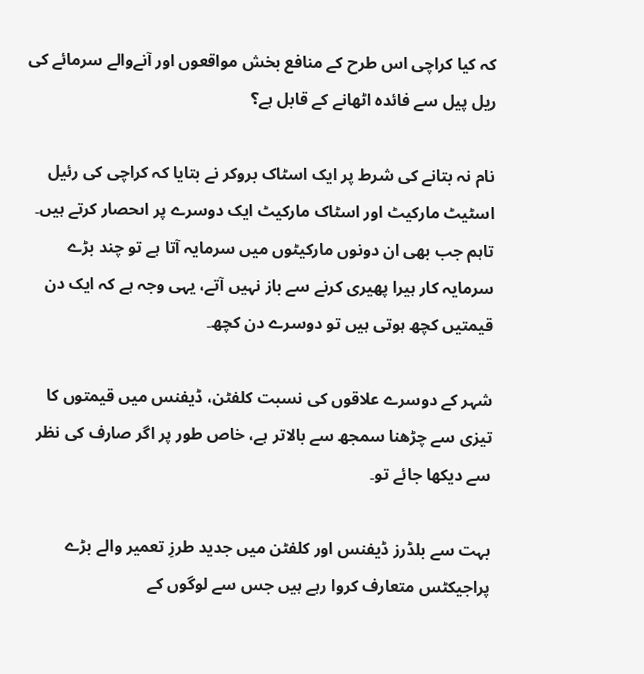کہ کیا کراچی اس طرح کے منافع بخش مواقعوں اور آنےوالے سرمائے کی ریل پیل سے فائدہ اٹھانے کے قابل ہے؟

نام نہ بتانے کی شرط پر ایک اسٹاک بروکر نے بتایا کہ کراچی کی رئیل اسٹیٹ مارکیٹ اور اسٹاک مارکیٹ ایک دوسرے پر اںحصار کرتے ہیں۔ تاہم جب بھی ان دونوں مارکیٹوں میں سرمایہ آتا ہے تو چند بڑے سرمایہ کار ہیرا پھیری کرنے سے باز نہیں آتے، یہی وجہ ہے کہ ایک دن قیمتیں کچھ ہوتی ہیں تو دوسرے دن کچھ۔

شہر کے دوسرے علاقوں کی نسبت کلفٹن، ڈیفنس میں قیمتوں کا تیزی سے چڑھنا سمجھ سے بالاتر ہے، خاص طور پر اگر صارف کی نظر سے دیکھا جائے تو۔

بہت سے بلڈرز ڈیفنس اور کلفٹن میں جدید طرزِ تعمیر والے بڑے پراجیکٹس متعارف کروا رہے ہیں جس سے لوگوں کے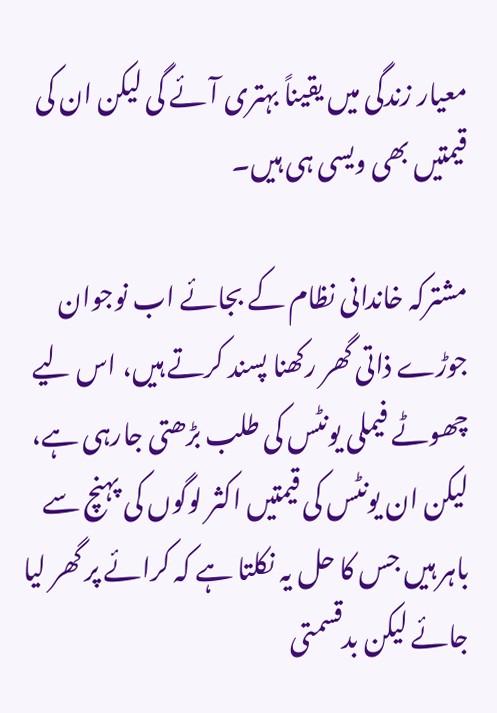معیار زندگی میں یقیناً بہتری آئے گی لیکن ان کی قیمتیں بھی ویسی ہی ہیں۔

مشترکہ خاندانی نظام کے بجائے اب نوجوان جوڑے ذاتی گھر رکھنا پسند کرتے ہیں، اس لیے چھوٹے فیملی یونٹس کی طلب بڑھتی جارہی ہے، لیکن ان یونٹس کی قیمتیں اکثر لوگوں کی پہنچ سے باہر ہیں جس کا حل یہ نکلتا ہے کہ کرائے پر گھر لیا جائے لیکن بدقسمتی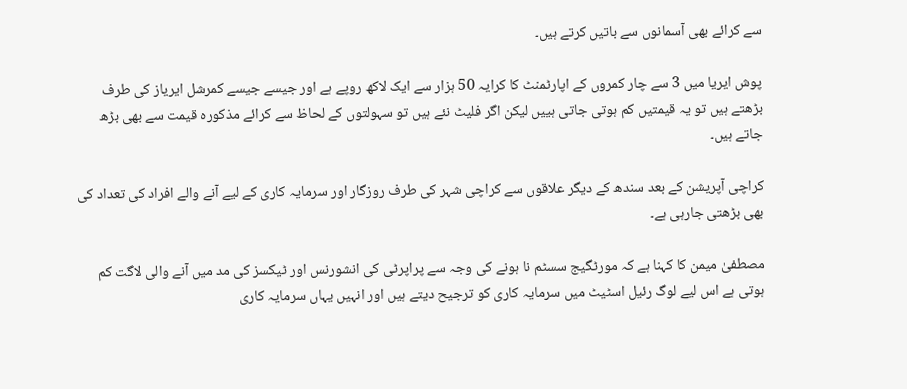سے کرائے بھی آسمانوں سے باتیں کرتے ہیں۔

پوش ایریا میں 3 سے چار کمروں کے اپارٹمنٹ کا کرایہ 50 ہزار سے ایک لاکھ روپے ہے اور جیسے جیسے کمرشل ایریاز کی طرف بڑھتے ہیں تو یہ قیمتیں کم ہوتی جاتی ہییں لیکن اگر فلیٹ نئے ہیں تو سہولتوں کے لحاظ سے کرائے مذکورہ قیمت سے بھی بڑھ جاتے ہیں۔

کراچی آپریشن کے بعد سندھ کے دیگر علاقوں سے کراچی شہر کی طرف روزگار اور سرمایہ کاری کے لیے آنے والے افراد کی تعداد کی بھی بڑھتی جارہی ہے۔

مصطفیٰ میمن کا کہنا ہے کہ مورٹگیج سسٹم نا ہونے کی وجہ سے پراپرٹی کی انشورنس اور ٹیکسز کی مد میں آنے والی لاگت کم ہوتی ہے اس لیے لوگ رئیل اسٹیٹ میں سرمایہ کاری کو ترجیح دیتے ہیں اور انہیں یہاں سرمایہ کاری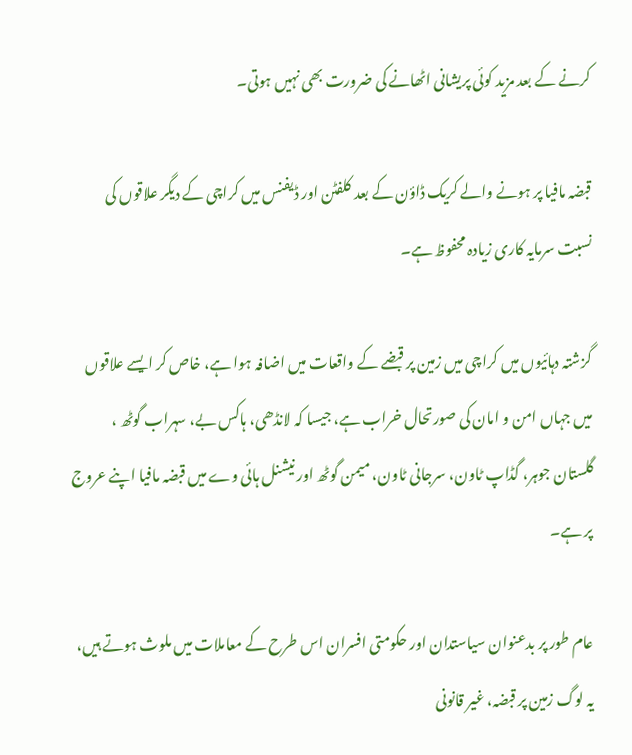کرنے کے بعد مزید کوئی پریشانی اٹھانے کی ضرورت بھی نہیں ہوتی۔

قبضہ مافیا پر ہونے والے کریک ڈاؤن کے بعد کلفٹن اور ڈیفنس میں کراچی کے دیگر علاقوں کی نسبت سرمایہ کاری زیادہ محفوظ ہے۔

گزشتہ دہائیوں میں کراچی میں زمین پر قبضے کے واقعات میں اضافہ ہوا ہے، خاص کر ایسے علاقوں میں جہاں امن و امان کی صورتحال خراب ہے، جیسا کہ لانڈھی، ہاکس بے، سہراب گوٹھ ، گلستان جوہر، گڈاپ ٹاون، سرجانی ٹاون، میمن گوٹھ اور نیشنل ہائی وے میں قبضہ مافیا اپنے عروج پر ہے۔

عام طور پر بدعنوان سیاستدان اور حکومتی افسران اس طرح کے معاملات میں ملوث ہوتے ہیں، یہ لوگ زمین پر قبضہ، غیر قانونی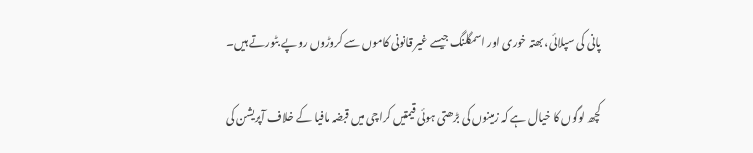پانی کی سپلائی، بھتہ خوری اور اسمگلنگ جیسے غیر قانونی کاموں سے کروڑوں روپے بٹورتے ہیں۔

کچھ لوگوں کا خیال ہے کہ زمینوں کی بڑھتی ہوئی قیمتیں کراچی میں قبضہ مافیا کے خلاف آپریشن کی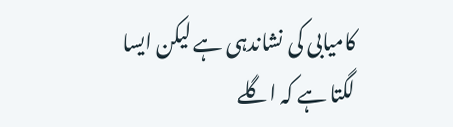کامیابی کی نشاندہی ہے لیکن ایسا لگتا ہے کہ اگلے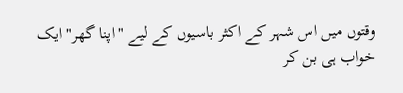وقتوں میں اس شہر کے اکثر باسیوں کے لیے "اپنا گھر" ایک خواب ہی بن کر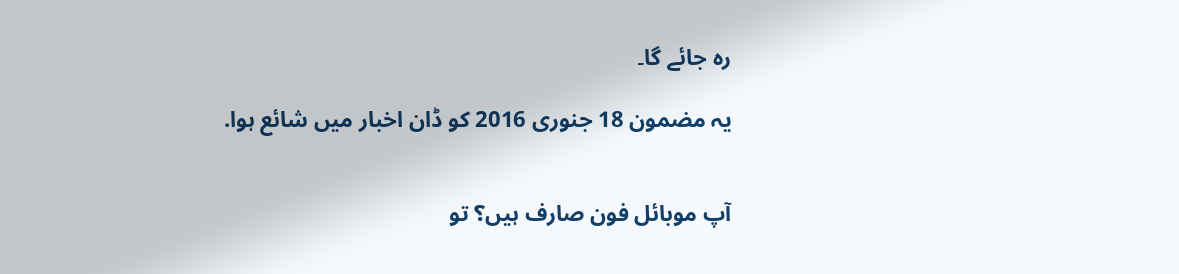رہ جائے گا۔

یہ مضمون 18 جنوری 2016 کو ڈان اخبار میں شائع ہوا.


آپ موبائل فون صارف ہیں؟ تو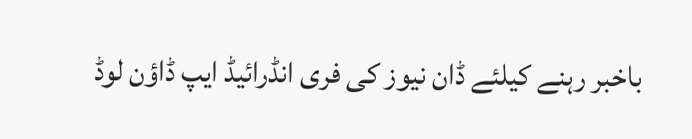باخبر رہنے کیلئے ڈان نیوز کی فری انڈرائیڈ ایپ ڈاؤن لوڈ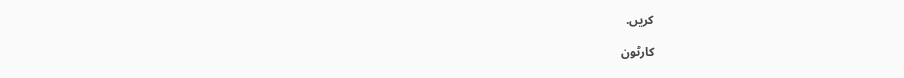کریں.

کارٹون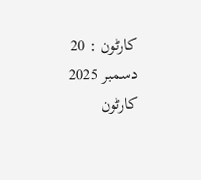کارٹون : 20 دسمبر 2025
کارٹون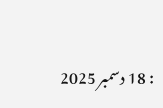: 18 دسمبر 2025